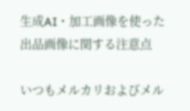生成AI・加工画像を使った出品画像に関する注意点

いつもメルカリおよびメル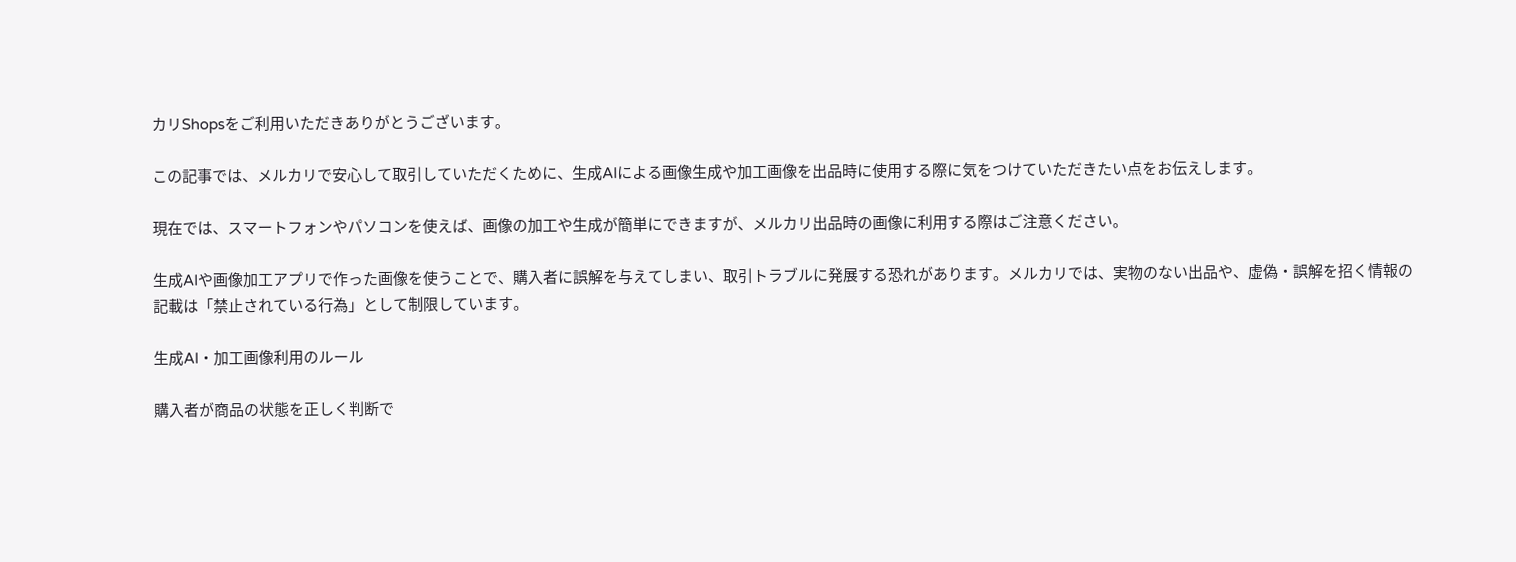カリShopsをご利用いただきありがとうございます。

この記事では、メルカリで安心して取引していただくために、生成AIによる画像生成や加工画像を出品時に使用する際に気をつけていただきたい点をお伝えします。

現在では、スマートフォンやパソコンを使えば、画像の加工や生成が簡単にできますが、メルカリ出品時の画像に利用する際はご注意ください。

生成AIや画像加工アプリで作った画像を使うことで、購入者に誤解を与えてしまい、取引トラブルに発展する恐れがあります。メルカリでは、実物のない出品や、虚偽・誤解を招く情報の記載は「禁止されている行為」として制限しています。

生成AI・加工画像利用のルール

購入者が商品の状態を正しく判断で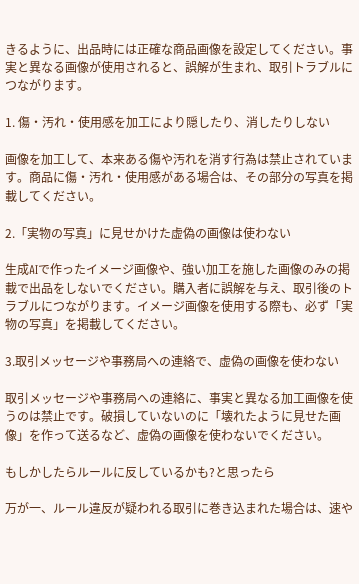きるように、出品時には正確な商品画像を設定してください。事実と異なる画像が使用されると、誤解が生まれ、取引トラブルにつながります。

1. 傷・汚れ・使用感を加工により隠したり、消したりしない

画像を加工して、本来ある傷や汚れを消す行為は禁止されています。商品に傷・汚れ・使用感がある場合は、その部分の写真を掲載してください。

2.「実物の写真」に見せかけた虚偽の画像は使わない

生成AIで作ったイメージ画像や、強い加工を施した画像のみの掲載で出品をしないでください。購入者に誤解を与え、取引後のトラブルにつながります。イメージ画像を使用する際も、必ず「実物の写真」を掲載してください。

3.取引メッセージや事務局への連絡で、虚偽の画像を使わない

取引メッセージや事務局への連絡に、事実と異なる加工画像を使うのは禁止です。破損していないのに「壊れたように見せた画像」を作って送るなど、虚偽の画像を使わないでください。

もしかしたらルールに反しているかも?と思ったら

万が一、ルール違反が疑われる取引に巻き込まれた場合は、速や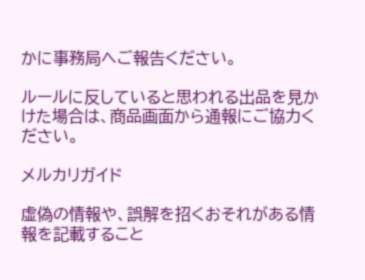かに事務局へご報告ください。

ルールに反していると思われる出品を見かけた場合は、商品画面から通報にご協力ください。

メルカリガイド

虚偽の情報や、誤解を招くおそれがある情報を記載すること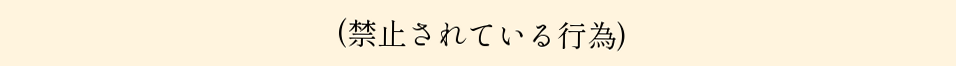(禁止されている行為)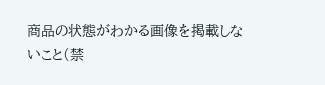商品の状態がわかる画像を掲載しないこと(禁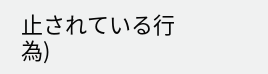止されている行為)